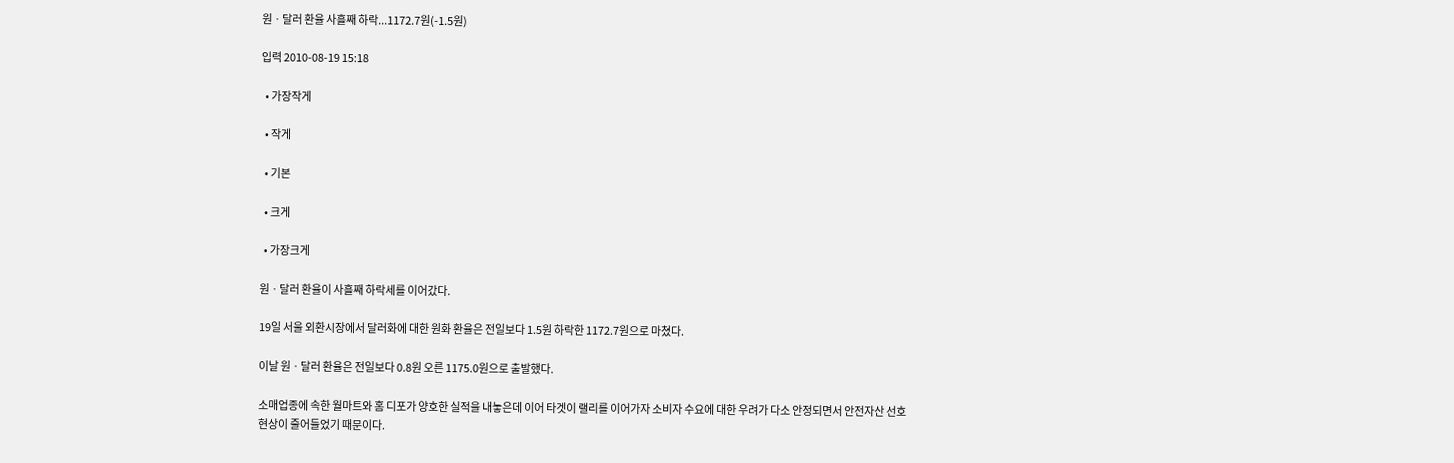원ㆍ달러 환율 사흘째 하락...1172.7원(-1.5원)

입력 2010-08-19 15:18

  • 가장작게

  • 작게

  • 기본

  • 크게

  • 가장크게

원ㆍ달러 환율이 사흘째 하락세를 이어갔다.

19일 서울 외환시장에서 달러화에 대한 원화 환율은 전일보다 1.5원 하락한 1172.7원으로 마쳤다.

이날 원ㆍ달러 환율은 전일보다 0.8원 오른 1175.0원으로 출발했다.

소매업종에 속한 월마트와 홈 디포가 양호한 실적을 내놓은데 이어 타겟이 랠리를 이어가자 소비자 수요에 대한 우려가 다소 안정되면서 안전자산 선호 현상이 줄어들었기 때문이다.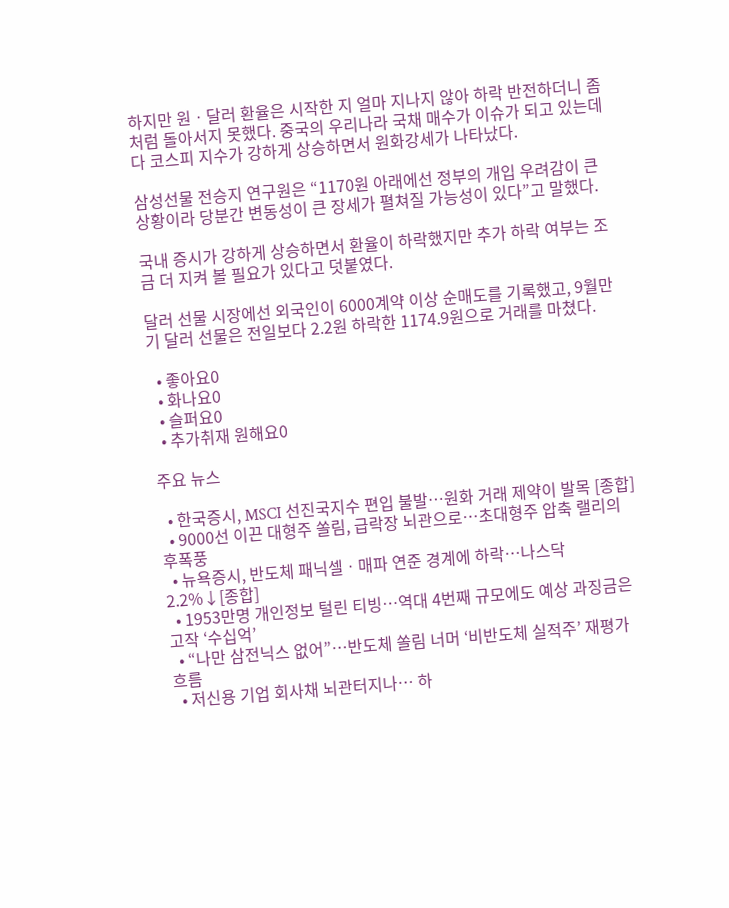하지만 원ㆍ달러 환율은 시작한 지 얼마 지나지 않아 하락 반전하더니 좀처럼 돌아서지 못했다. 중국의 우리나라 국채 매수가 이슈가 되고 있는데다 코스피 지수가 강하게 상승하면서 원화강세가 나타났다.

삼성선물 전승지 연구원은 “1170원 아래에선 정부의 개입 우려감이 큰 상황이라 당분간 변동성이 큰 장세가 펼쳐질 가능성이 있다”고 말했다.

국내 증시가 강하게 상승하면서 환율이 하락했지만 추가 하락 여부는 조금 더 지켜 볼 필요가 있다고 덧붙였다.

달러 선물 시장에선 외국인이 6000계약 이상 순매도를 기록했고, 9월만기 달러 선물은 전일보다 2.2원 하락한 1174.9원으로 거래를 마쳤다.

  • 좋아요0
  • 화나요0
  • 슬퍼요0
  • 추가취재 원해요0

주요 뉴스

  • 한국증시, MSCI 선진국지수 편입 불발⋯원화 거래 제약이 발목 [종합]
  • 9000선 이끈 대형주 쏠림, 급락장 뇌관으로⋯초대형주 압축 랠리의 후폭풍
  • 뉴욕증시, 반도체 패닉셀ㆍ매파 연준 경계에 하락…나스닥 2.2%↓[종합]
  • 1953만명 개인정보 털린 티빙⋯역대 4번째 규모에도 예상 과징금은 고작 ‘수십억’
  • “나만 삼전닉스 없어”⋯반도체 쏠림 너머 ‘비반도체 실적주’ 재평가 흐름
  • 저신용 기업 회사채 뇌관터지나… 하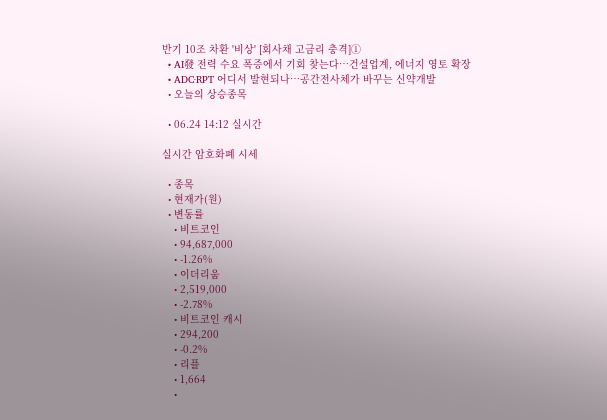반기 10조 차환 '비상' [회사채 고금리 충격]①
  • AI發 전력 수요 폭증에서 기회 찾는다…건설업계, 에너지 영토 확장
  • ADC·RPT 어디서 발현되나…공간전사체가 바꾸는 신약개발
  • 오늘의 상승종목

  • 06.24 14:12 실시간

실시간 암호화폐 시세

  • 종목
  • 현재가(원)
  • 변동률
    • 비트코인
    • 94,687,000
    • -1.26%
    • 이더리움
    • 2,519,000
    • -2.78%
    • 비트코인 캐시
    • 294,200
    • -0.2%
    • 리플
    • 1,664
    •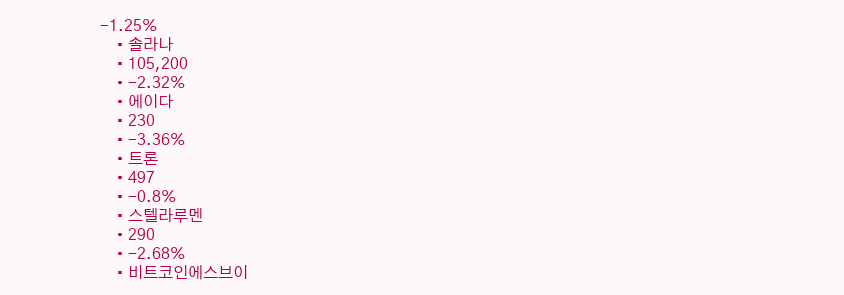-1.25%
    • 솔라나
    • 105,200
    • -2.32%
    • 에이다
    • 230
    • -3.36%
    • 트론
    • 497
    • -0.8%
    • 스텔라루멘
    • 290
    • -2.68%
    • 비트코인에스브이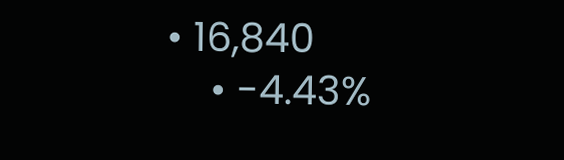• 16,840
    • -4.43%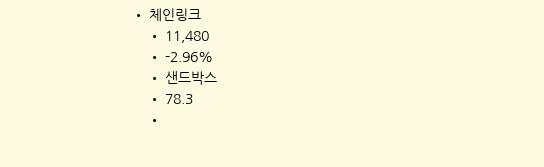• 체인링크
    • 11,480
    • -2.96%
    • 샌드박스
    • 78.3
    •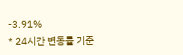-3.91%
* 24시간 변동률 기준